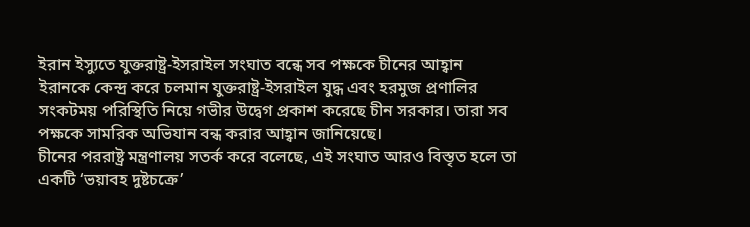ইরান ইস্যুতে যুক্তরাষ্ট্র-ইসরাইল সংঘাত বন্ধে সব পক্ষকে চীনের আহ্বান
ইরানকে কেন্দ্র করে চলমান যুক্তরাষ্ট্র-ইসরাইল যুদ্ধ এবং হরমুজ প্রণালির সংকটময় পরিস্থিতি নিয়ে গভীর উদ্বেগ প্রকাশ করেছে চীন সরকার। তারা সব পক্ষকে সামরিক অভিযান বন্ধ করার আহ্বান জানিয়েছে।
চীনের পররাষ্ট্র মন্ত্রণালয় সতর্ক করে বলেছে, এই সংঘাত আরও বিস্তৃত হলে তা একটি ‘ভয়াবহ দুষ্টচক্রে’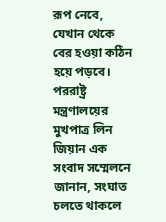রূপ নেবে, যেখান থেকে বের হওয়া কঠিন হয়ে পড়বে।
পররাষ্ট্র মন্ত্রণালয়ের মুখপাত্র লিন জিয়ান এক সংবাদ সম্মেলনে জানান, সংঘাত চলতে থাকলে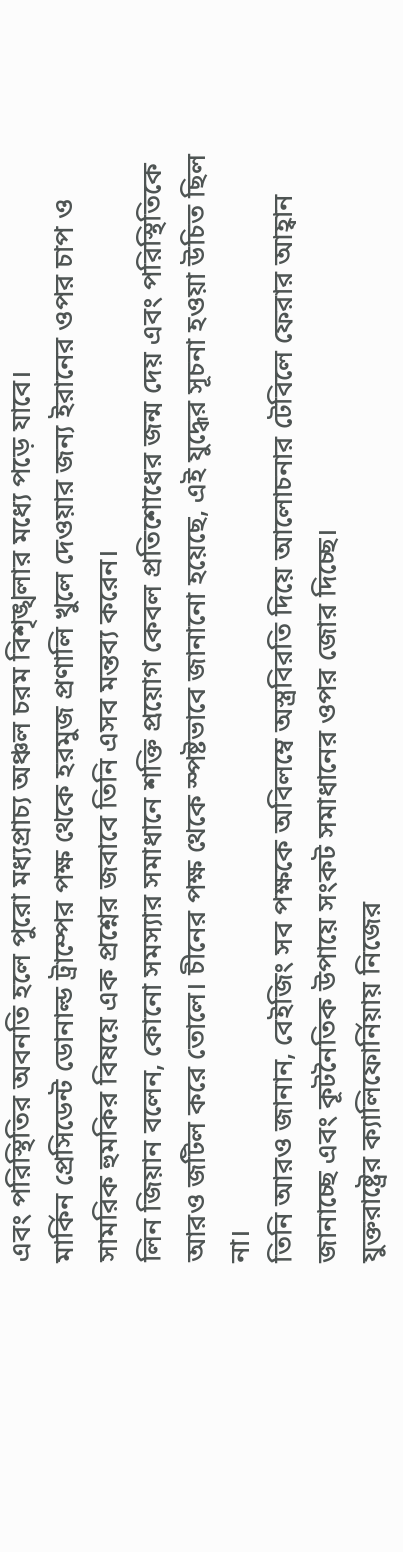এবং পরিস্থিতির অবনতি হলে পুরো মধ্যপ্রাচ্য অঞ্চল চরম বিশৃঙ্খলার মধ্যে পড়ে যাবে।
মার্কিন প্রেসিডেন্ট ডোনাল্ড ট্রাম্পের পক্ষ থেকে হরমুজ প্রণালি খুলে দেওয়ার জন্য ইরানের ওপর চাপ ও সামরিক হুমকির বিষয়ে এক প্রশ্নের জবাবে তিনি এসব মন্তব্য করেন।
লিন জিয়ান বলেন, কোনো সমস্যার সমাধানে শক্তি প্রয়োগ কেবল প্রতিশোধের জন্ম দেয় এবং পরিস্থিতিকে আরও জটিল করে তোলে। চীনের পক্ষ থেকে স্পষ্টভাবে জানানো হয়েছে, এই যুদ্ধের সূচনা হওয়া উচিত ছিল না।
তিনি আরও জানান, বেইজিং সব পক্ষকে অবিলম্বে অস্ত্রবিরতি দিয়ে আলোচনার টেবিলে ফেরার আহ্বান জানাচ্ছে এবং কূটনৈতিক উপায়ে সংকট সমাধানের ওপর জোর দিচ্ছে।
যুক্তরাষ্ট্রের ক্যালিফোর্নিয়ায় নিজের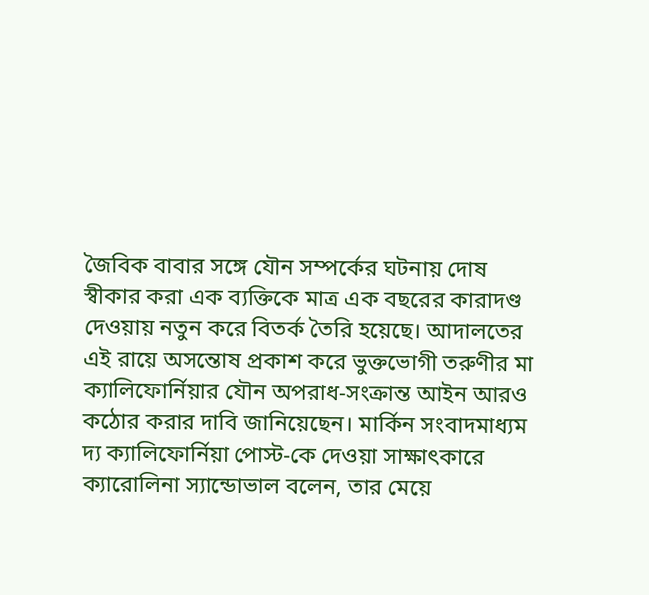জৈবিক বাবার সঙ্গে যৌন সম্পর্কের ঘটনায় দোষ স্বীকার করা এক ব্যক্তিকে মাত্র এক বছরের কারাদণ্ড দেওয়ায় নতুন করে বিতর্ক তৈরি হয়েছে। আদালতের এই রায়ে অসন্তোষ প্রকাশ করে ভুক্তভোগী তরুণীর মা ক্যালিফোর্নিয়ার যৌন অপরাধ-সংক্রান্ত আইন আরও কঠোর করার দাবি জানিয়েছেন। মার্কিন সংবাদমাধ্যম দ্য ক্যালিফোর্নিয়া পোস্ট-কে দেওয়া সাক্ষাৎকারে ক্যারোলিনা স্যান্ডোভাল বলেন, তার মেয়ে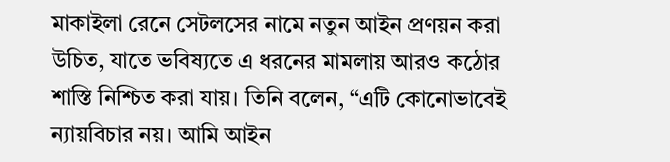মাকাইলা রেনে সেটলসের নামে নতুন আইন প্রণয়ন করা উচিত, যাতে ভবিষ্যতে এ ধরনের মামলায় আরও কঠোর শাস্তি নিশ্চিত করা যায়। তিনি বলেন, “এটি কোনোভাবেই ন্যায়বিচার নয়। আমি আইন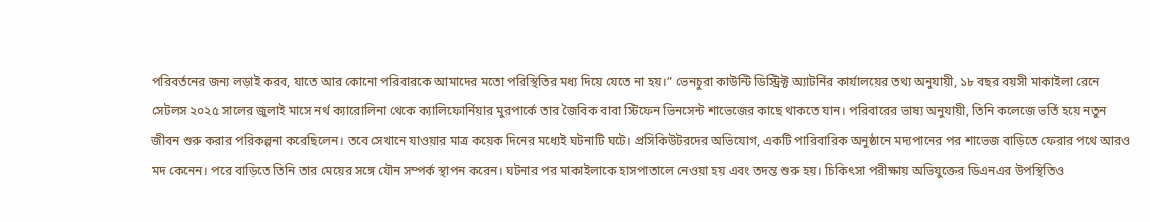পরিবর্তনের জন্য লড়াই করব, যাতে আর কোনো পরিবারকে আমাদের মতো পরিস্থিতির মধ্য দিয়ে যেতে না হয়।” ভেনচুরা কাউন্টি ডিস্ট্রিক্ট অ্যাটর্নির কার্যালয়ের তথ্য অনুযায়ী, ১৮ বছর বয়সী মাকাইলা রেনে সেটলস ২০২৫ সালের জুলাই মাসে নর্থ ক্যারোলিনা থেকে ক্যালিফোর্নিয়ার মুরপার্কে তার জৈবিক বাবা স্টিফেন ভিনসেন্ট শাভেজের কাছে থাকতে যান। পরিবারের ভাষ্য অনুযায়ী, তিনি কলেজে ভর্তি হয়ে নতুন জীবন শুরু করার পরিকল্পনা করেছিলেন। তবে সেখানে যাওয়ার মাত্র কয়েক দিনের মধ্যেই ঘটনাটি ঘটে। প্রসিকিউটরদের অভিযোগ, একটি পারিবারিক অনুষ্ঠানে মদ্যপানের পর শাভেজ বাড়িতে ফেরার পথে আরও মদ কেনেন। পরে বাড়িতে তিনি তার মেয়ের সঙ্গে যৌন সম্পর্ক স্থাপন করেন। ঘটনার পর মাকাইলাকে হাসপাতালে নেওয়া হয় এবং তদন্ত শুরু হয়। চিকিৎসা পরীক্ষায় অভিযুক্তের ডিএনএর উপস্থিতিও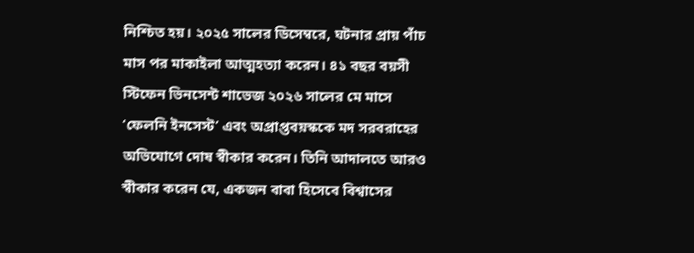নিশ্চিত হয়। ২০২৫ সালের ডিসেম্বরে, ঘটনার প্রায় পাঁচ মাস পর মাকাইলা আত্মহত্যা করেন। ৪১ বছর বয়সী স্টিফেন ভিনসেন্ট শাভেজ ২০২৬ সালের মে মাসে ‘ফেলনি ইনসেস্ট’ এবং অপ্রাপ্তবয়স্ককে মদ সরবরাহের অভিযোগে দোষ স্বীকার করেন। তিনি আদালতে আরও স্বীকার করেন যে, একজন বাবা হিসেবে বিশ্বাসের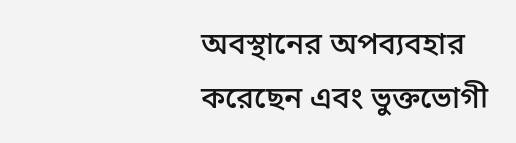অবস্থানের অপব্যবহার করেছেন এবং ভুক্তভোগী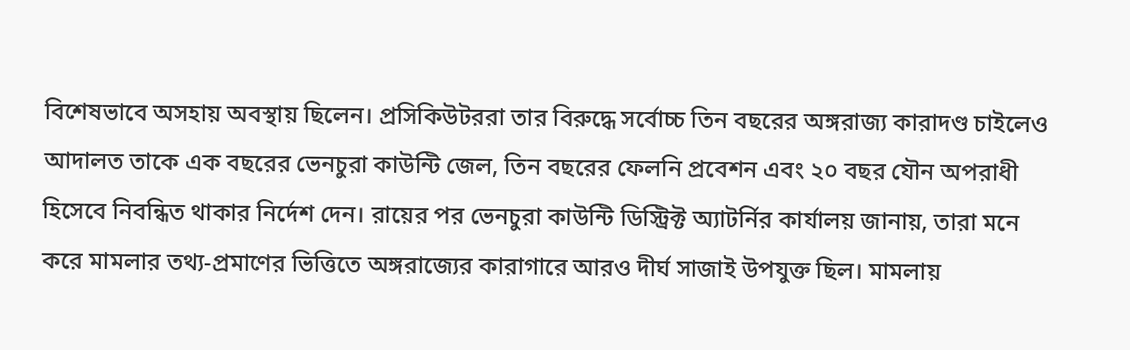বিশেষভাবে অসহায় অবস্থায় ছিলেন। প্রসিকিউটররা তার বিরুদ্ধে সর্বোচ্চ তিন বছরের অঙ্গরাজ্য কারাদণ্ড চাইলেও আদালত তাকে এক বছরের ভেনচুরা কাউন্টি জেল, তিন বছরের ফেলনি প্রবেশন এবং ২০ বছর যৌন অপরাধী হিসেবে নিবন্ধিত থাকার নির্দেশ দেন। রায়ের পর ভেনচুরা কাউন্টি ডিস্ট্রিক্ট অ্যাটর্নির কার্যালয় জানায়, তারা মনে করে মামলার তথ্য-প্রমাণের ভিত্তিতে অঙ্গরাজ্যের কারাগারে আরও দীর্ঘ সাজাই উপযুক্ত ছিল। মামলায়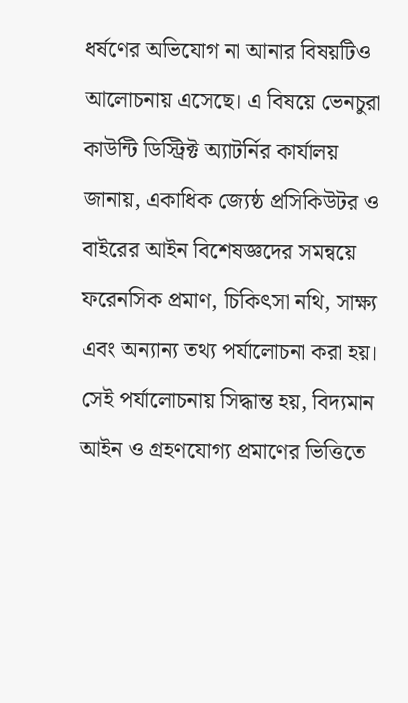ধর্ষণের অভিযোগ না আনার বিষয়টিও আলোচনায় এসেছে। এ বিষয়ে ভেনচুরা কাউন্টি ডিস্ট্রিক্ট অ্যাটর্নির কার্যালয় জানায়, একাধিক জ্যেষ্ঠ প্রসিকিউটর ও বাইরের আইন বিশেষজ্ঞদের সমন্বয়ে ফরেনসিক প্রমাণ, চিকিৎসা নথি, সাক্ষ্য এবং অন্যান্য তথ্য পর্যালোচনা করা হয়। সেই পর্যালোচনায় সিদ্ধান্ত হয়, বিদ্যমান আইন ও গ্রহণযোগ্য প্রমাণের ভিত্তিতে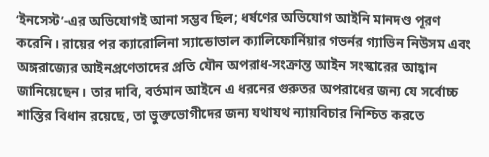‘ইনসেস্ট’-এর অভিযোগই আনা সম্ভব ছিল; ধর্ষণের অভিযোগ আইনি মানদণ্ড পূরণ করেনি। রায়ের পর ক্যারোলিনা স্যান্ডোভাল ক্যালিফোর্নিয়ার গভর্নর গ্যাভিন নিউসম এবং অঙ্গরাজ্যের আইনপ্রণেতাদের প্রতি যৌন অপরাধ-সংক্রান্ত আইন সংস্কারের আহ্বান জানিয়েছেন। তার দাবি, বর্তমান আইনে এ ধরনের গুরুতর অপরাধের জন্য যে সর্বোচ্চ শাস্তির বিধান রয়েছে, তা ভুক্তভোগীদের জন্য যথাযথ ন্যায়বিচার নিশ্চিত করতে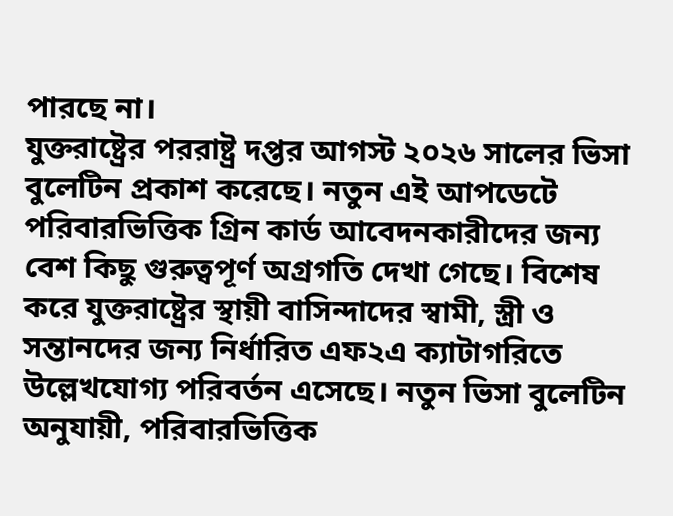পারছে না।
যুক্তরাষ্ট্রের পররাষ্ট্র দপ্তর আগস্ট ২০২৬ সালের ভিসা বুলেটিন প্রকাশ করেছে। নতুন এই আপডেটে পরিবারভিত্তিক গ্রিন কার্ড আবেদনকারীদের জন্য বেশ কিছু গুরুত্বপূর্ণ অগ্রগতি দেখা গেছে। বিশেষ করে যুক্তরাষ্ট্রের স্থায়ী বাসিন্দাদের স্বামী, স্ত্রী ও সন্তানদের জন্য নির্ধারিত এফ২এ ক্যাটাগরিতে উল্লেখযোগ্য পরিবর্তন এসেছে। নতুন ভিসা বুলেটিন অনুযায়ী, পরিবারভিত্তিক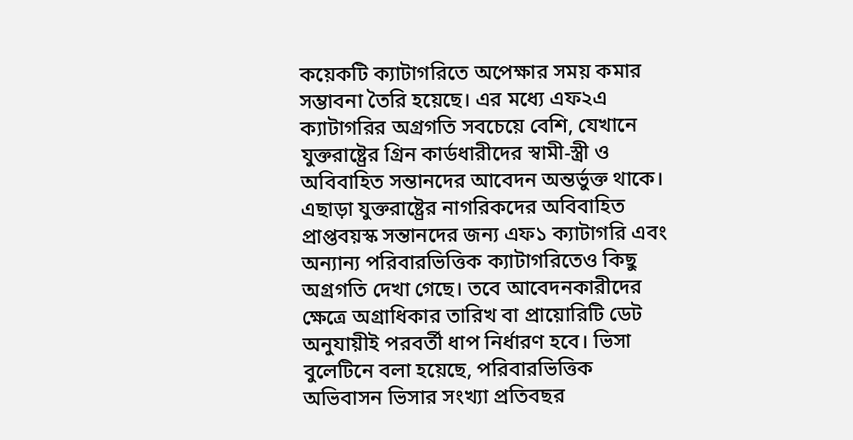কয়েকটি ক্যাটাগরিতে অপেক্ষার সময় কমার সম্ভাবনা তৈরি হয়েছে। এর মধ্যে এফ২এ ক্যাটাগরির অগ্রগতি সবচেয়ে বেশি, যেখানে যুক্তরাষ্ট্রের গ্রিন কার্ডধারীদের স্বামী-স্ত্রী ও অবিবাহিত সন্তানদের আবেদন অন্তর্ভুক্ত থাকে। এছাড়া যুক্তরাষ্ট্রের নাগরিকদের অবিবাহিত প্রাপ্তবয়স্ক সন্তানদের জন্য এফ১ ক্যাটাগরি এবং অন্যান্য পরিবারভিত্তিক ক্যাটাগরিতেও কিছু অগ্রগতি দেখা গেছে। তবে আবেদনকারীদের ক্ষেত্রে অগ্রাধিকার তারিখ বা প্রায়োরিটি ডেট অনুযায়ীই পরবর্তী ধাপ নির্ধারণ হবে। ভিসা বুলেটিনে বলা হয়েছে, পরিবারভিত্তিক অভিবাসন ভিসার সংখ্যা প্রতিবছর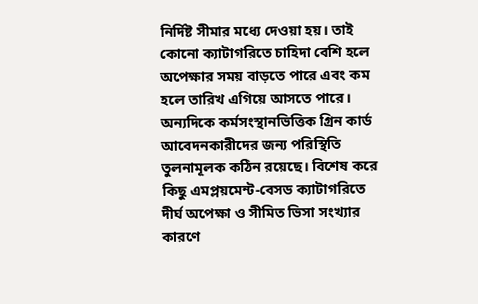নির্দিষ্ট সীমার মধ্যে দেওয়া হয়। তাই কোনো ক্যাটাগরিতে চাহিদা বেশি হলে অপেক্ষার সময় বাড়তে পারে এবং কম হলে তারিখ এগিয়ে আসতে পারে। অন্যদিকে কর্মসংস্থানভিত্তিক গ্রিন কার্ড আবেদনকারীদের জন্য পরিস্থিতি তুলনামূলক কঠিন রয়েছে। বিশেষ করে কিছু এমপ্লয়মেন্ট-বেসড ক্যাটাগরিতে দীর্ঘ অপেক্ষা ও সীমিত ভিসা সংখ্যার কারণে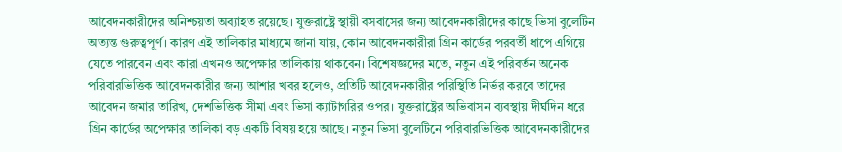আবেদনকারীদের অনিশ্চয়তা অব্যাহত রয়েছে। যুক্তরাষ্ট্রে স্থায়ী বসবাসের জন্য আবেদনকারীদের কাছে ভিসা বুলেটিন অত্যন্ত গুরুত্বপূর্ণ। কারণ এই তালিকার মাধ্যমে জানা যায়, কোন আবেদনকারীরা গ্রিন কার্ডের পরবর্তী ধাপে এগিয়ে যেতে পারবেন এবং কারা এখনও অপেক্ষার তালিকায় থাকবেন। বিশেষজ্ঞদের মতে, নতুন এই পরিবর্তন অনেক পরিবারভিত্তিক আবেদনকারীর জন্য আশার খবর হলেও, প্রতিটি আবেদনকারীর পরিস্থিতি নির্ভর করবে তাদের আবেদন জমার তারিখ, দেশভিত্তিক সীমা এবং ভিসা ক্যাটাগরির ওপর। যুক্তরাষ্ট্রের অভিবাসন ব্যবস্থায় দীর্ঘদিন ধরে গ্রিন কার্ডের অপেক্ষার তালিকা বড় একটি বিষয় হয়ে আছে। নতুন ভিসা বুলেটিনে পরিবারভিত্তিক আবেদনকারীদের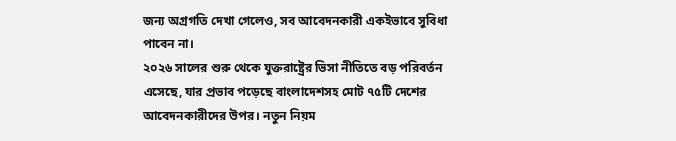জন্য অগ্রগতি দেখা গেলেও, সব আবেদনকারী একইভাবে সুবিধা পাবেন না।
২০২৬ সালের শুরু থেকে যুক্তরাষ্ট্রের ভিসা নীতিতে বড় পরিবর্তন এসেছে, যার প্রভাব পড়েছে বাংলাদেশসহ মোট ৭৫টি দেশের আবেদনকারীদের উপর। নতুন নিয়ম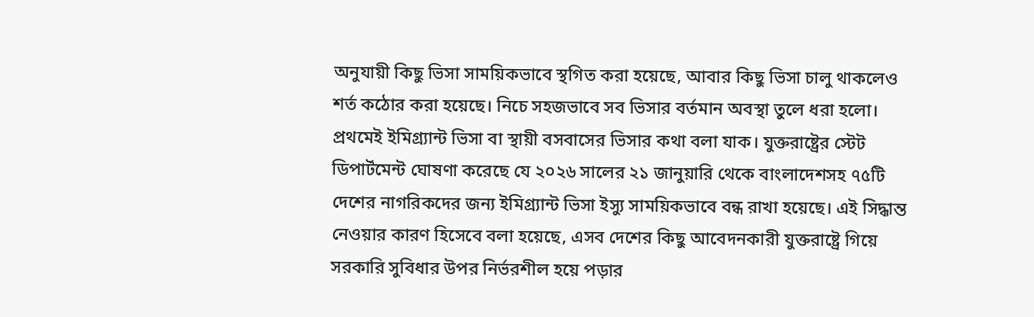অনুযায়ী কিছু ভিসা সাময়িকভাবে স্থগিত করা হয়েছে, আবার কিছু ভিসা চালু থাকলেও শর্ত কঠোর করা হয়েছে। নিচে সহজভাবে সব ভিসার বর্তমান অবস্থা তুলে ধরা হলো। প্রথমেই ইমিগ্র্যান্ট ভিসা বা স্থায়ী বসবাসের ভিসার কথা বলা যাক। যুক্তরাষ্ট্রের স্টেট ডিপার্টমেন্ট ঘোষণা করেছে যে ২০২৬ সালের ২১ জানুয়ারি থেকে বাংলাদেশসহ ৭৫টি দেশের নাগরিকদের জন্য ইমিগ্র্যান্ট ভিসা ইস্যু সাময়িকভাবে বন্ধ রাখা হয়েছে। এই সিদ্ধান্ত নেওয়ার কারণ হিসেবে বলা হয়েছে, এসব দেশের কিছু আবেদনকারী যুক্তরাষ্ট্রে গিয়ে সরকারি সুবিধার উপর নির্ভরশীল হয়ে পড়ার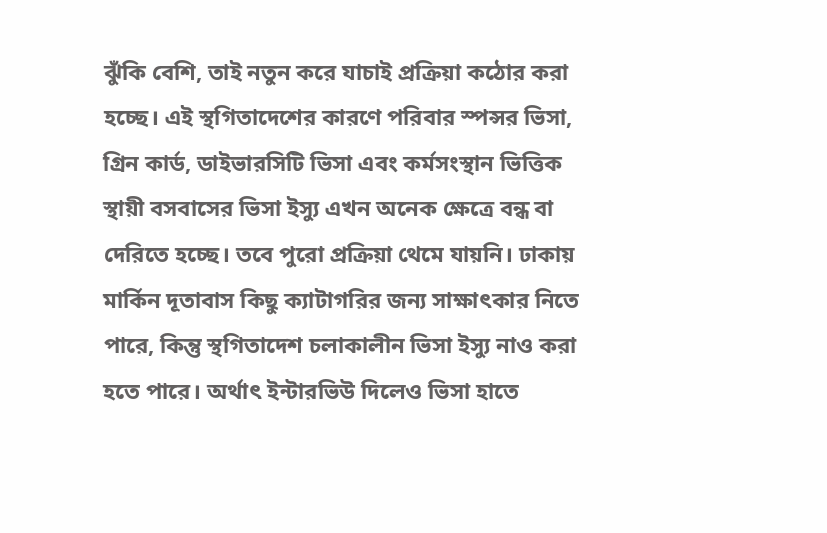ঝুঁকি বেশি, তাই নতুন করে যাচাই প্রক্রিয়া কঠোর করা হচ্ছে। এই স্থগিতাদেশের কারণে পরিবার স্পন্সর ভিসা, গ্রিন কার্ড, ডাইভারসিটি ভিসা এবং কর্মসংস্থান ভিত্তিক স্থায়ী বসবাসের ভিসা ইস্যু এখন অনেক ক্ষেত্রে বন্ধ বা দেরিতে হচ্ছে। তবে পুরো প্রক্রিয়া থেমে যায়নি। ঢাকায় মার্কিন দূতাবাস কিছু ক্যাটাগরির জন্য সাক্ষাৎকার নিতে পারে, কিন্তু স্থগিতাদেশ চলাকালীন ভিসা ইস্যু নাও করা হতে পারে। অর্থাৎ ইন্টারভিউ দিলেও ভিসা হাতে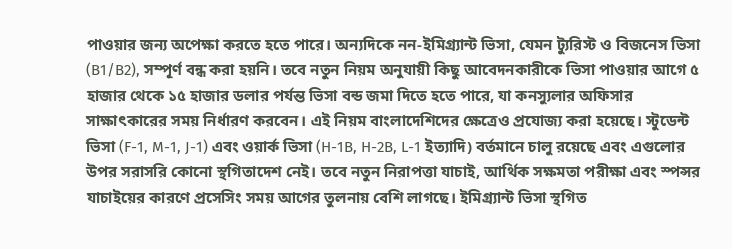পাওয়ার জন্য অপেক্ষা করতে হতে পারে। অন্যদিকে নন-ইমিগ্র্যান্ট ভিসা, যেমন ট্যুরিস্ট ও বিজনেস ভিসা (B1/B2), সম্পূর্ণ বন্ধ করা হয়নি। তবে নতুন নিয়ম অনুযায়ী কিছু আবেদনকারীকে ভিসা পাওয়ার আগে ৫ হাজার থেকে ১৫ হাজার ডলার পর্যন্ত ভিসা বন্ড জমা দিতে হতে পারে, যা কনস্যুলার অফিসার সাক্ষাৎকারের সময় নির্ধারণ করবেন। এই নিয়ম বাংলাদেশিদের ক্ষেত্রেও প্রযোজ্য করা হয়েছে। স্টুডেন্ট ভিসা (F-1, M-1, J-1) এবং ওয়ার্ক ভিসা (H-1B, H-2B, L-1 ইত্যাদি) বর্তমানে চালু রয়েছে এবং এগুলোর উপর সরাসরি কোনো স্থগিতাদেশ নেই। তবে নতুন নিরাপত্তা যাচাই, আর্থিক সক্ষমতা পরীক্ষা এবং স্পন্সর যাচাইয়ের কারণে প্রসেসিং সময় আগের তুলনায় বেশি লাগছে। ইমিগ্র্যান্ট ভিসা স্থগিত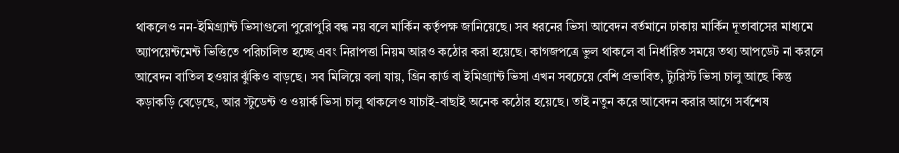থাকলেও নন-ইমিগ্র্যান্ট ভিসাগুলো পুরোপুরি বন্ধ নয় বলে মার্কিন কর্তৃপক্ষ জানিয়েছে। সব ধরনের ভিসা আবেদন বর্তমানে ঢাকায় মার্কিন দূতাবাসের মাধ্যমে অ্যাপয়েন্টমেন্ট ভিত্তিতে পরিচালিত হচ্ছে এবং নিরাপত্তা নিয়ম আরও কঠোর করা হয়েছে। কাগজপত্রে ভুল থাকলে বা নির্ধারিত সময়ে তথ্য আপডেট না করলে আবেদন বাতিল হওয়ার ঝুঁকিও বাড়ছে। সব মিলিয়ে বলা যায়, গ্রিন কার্ড বা ইমিগ্র্যান্ট ভিসা এখন সবচেয়ে বেশি প্রভাবিত, ট্যুরিস্ট ভিসা চালু আছে কিন্তু কড়াকড়ি বেড়েছে, আর স্টুডেন্ট ও ওয়ার্ক ভিসা চালু থাকলেও যাচাই-বাছাই অনেক কঠোর হয়েছে। তাই নতুন করে আবেদন করার আগে সর্বশেষ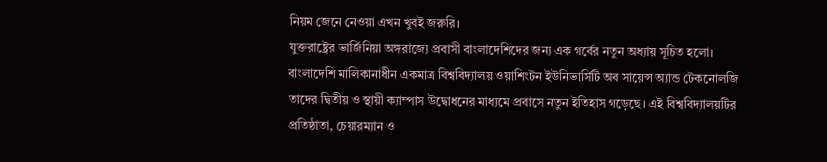নিয়ম জেনে নেওয়া এখন খুবই জরুরি।
যুক্তরাষ্ট্রের ভার্জিনিয়া অঙ্গরাজ্যে প্রবাসী বাংলাদেশিদের জন্য এক গর্বের নতুন অধ্যায় সূচিত হলো। বাংলাদেশি মালিকানাধীন একমাত্র বিশ্ববিদ্যালয় ওয়াশিংটন ইউনিভার্সিটি অব সায়েন্স অ্যান্ড টেকনোলজি তাদের দ্বিতীয় ও স্থায়ী ক্যাম্পাস উদ্বোধনের মাধ্যমে প্রবাসে নতুন ইতিহাস গড়েছে। এই বিশ্ববিদ্যালয়টির প্রতিষ্ঠাতা, চেয়ারম্যান ও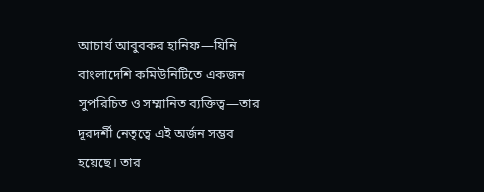আচার্য আবুবকর হানিফ—যিনি বাংলাদেশি কমিউনিটিতে একজন সুপরিচিত ও সম্মানিত ব্যক্তিত্ব—তার দূরদর্শী নেতৃত্বে এই অর্জন সম্ভব হয়েছে। তার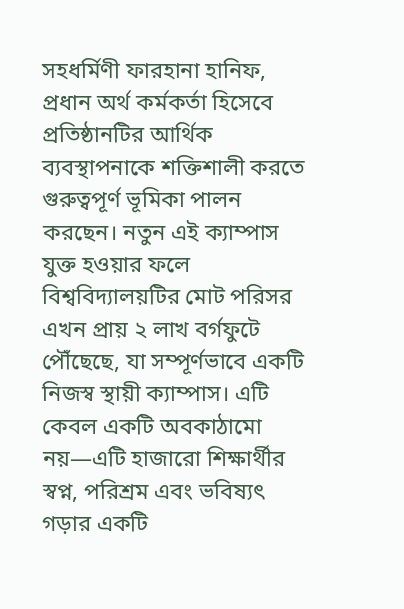সহধর্মিণী ফারহানা হানিফ, প্রধান অর্থ কর্মকর্তা হিসেবে প্রতিষ্ঠানটির আর্থিক ব্যবস্থাপনাকে শক্তিশালী করতে গুরুত্বপূর্ণ ভূমিকা পালন করছেন। নতুন এই ক্যাম্পাস যুক্ত হওয়ার ফলে বিশ্ববিদ্যালয়টির মোট পরিসর এখন প্রায় ২ লাখ বর্গফুটে পৌঁছেছে, যা সম্পূর্ণভাবে একটি নিজস্ব স্থায়ী ক্যাম্পাস। এটি কেবল একটি অবকাঠামো নয়—এটি হাজারো শিক্ষার্থীর স্বপ্ন, পরিশ্রম এবং ভবিষ্যৎ গড়ার একটি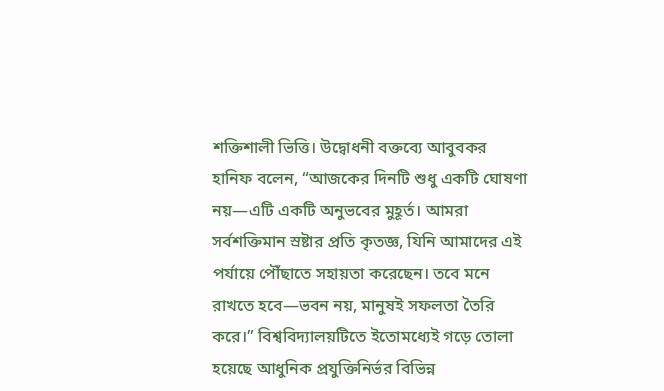শক্তিশালী ভিত্তি। উদ্বোধনী বক্তব্যে আবুবকর হানিফ বলেন, “আজকের দিনটি শুধু একটি ঘোষণা নয়—এটি একটি অনুভবের মুহূর্ত। আমরা সর্বশক্তিমান স্রষ্টার প্রতি কৃতজ্ঞ, যিনি আমাদের এই পর্যায়ে পৌঁছাতে সহায়তা করেছেন। তবে মনে রাখতে হবে—ভবন নয়, মানুষই সফলতা তৈরি করে।” বিশ্ববিদ্যালয়টিতে ইতোমধ্যেই গড়ে তোলা হয়েছে আধুনিক প্রযুক্তিনির্ভর বিভিন্ন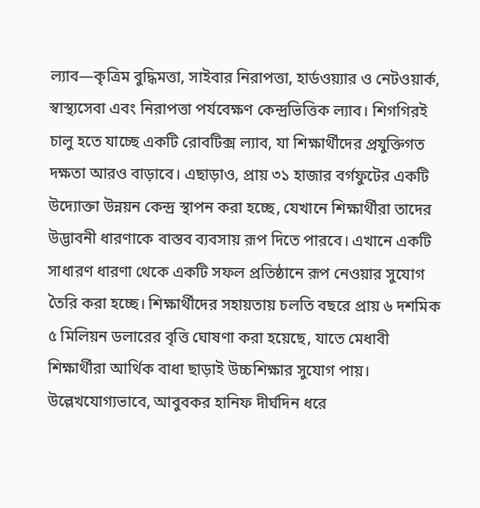ল্যাব—কৃত্রিম বুদ্ধিমত্তা, সাইবার নিরাপত্তা, হার্ডওয়্যার ও নেটওয়ার্ক, স্বাস্থ্যসেবা এবং নিরাপত্তা পর্যবেক্ষণ কেন্দ্রভিত্তিক ল্যাব। শিগগিরই চালু হতে যাচ্ছে একটি রোবটিক্স ল্যাব, যা শিক্ষার্থীদের প্রযুক্তিগত দক্ষতা আরও বাড়াবে। এছাড়াও, প্রায় ৩১ হাজার বর্গফুটের একটি উদ্যোক্তা উন্নয়ন কেন্দ্র স্থাপন করা হচ্ছে, যেখানে শিক্ষার্থীরা তাদের উদ্ভাবনী ধারণাকে বাস্তব ব্যবসায় রূপ দিতে পারবে। এখানে একটি সাধারণ ধারণা থেকে একটি সফল প্রতিষ্ঠানে রূপ নেওয়ার সুযোগ তৈরি করা হচ্ছে। শিক্ষার্থীদের সহায়তায় চলতি বছরে প্রায় ৬ দশমিক ৫ মিলিয়ন ডলারের বৃত্তি ঘোষণা করা হয়েছে, যাতে মেধাবী শিক্ষার্থীরা আর্থিক বাধা ছাড়াই উচ্চশিক্ষার সুযোগ পায়। উল্লেখযোগ্যভাবে, আবুবকর হানিফ দীর্ঘদিন ধরে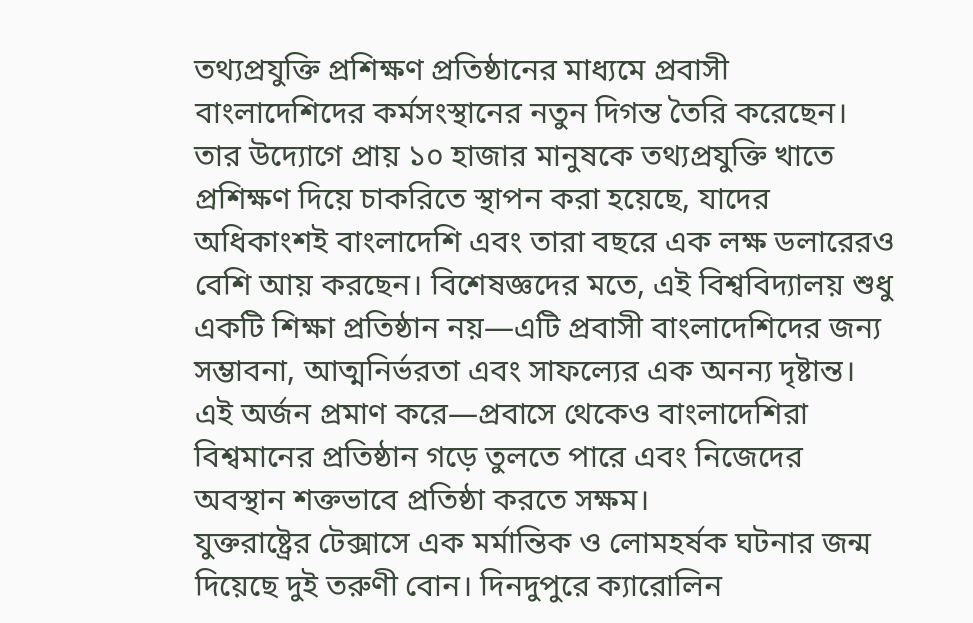তথ্যপ্রযুক্তি প্রশিক্ষণ প্রতিষ্ঠানের মাধ্যমে প্রবাসী বাংলাদেশিদের কর্মসংস্থানের নতুন দিগন্ত তৈরি করেছেন। তার উদ্যোগে প্রায় ১০ হাজার মানুষকে তথ্যপ্রযুক্তি খাতে প্রশিক্ষণ দিয়ে চাকরিতে স্থাপন করা হয়েছে, যাদের অধিকাংশই বাংলাদেশি এবং তারা বছরে এক লক্ষ ডলারেরও বেশি আয় করছেন। বিশেষজ্ঞদের মতে, এই বিশ্ববিদ্যালয় শুধু একটি শিক্ষা প্রতিষ্ঠান নয়—এটি প্রবাসী বাংলাদেশিদের জন্য সম্ভাবনা, আত্মনির্ভরতা এবং সাফল্যের এক অনন্য দৃষ্টান্ত। এই অর্জন প্রমাণ করে—প্রবাসে থেকেও বাংলাদেশিরা বিশ্বমানের প্রতিষ্ঠান গড়ে তুলতে পারে এবং নিজেদের অবস্থান শক্তভাবে প্রতিষ্ঠা করতে সক্ষম।
যুক্তরাষ্ট্রের টেক্সাসে এক মর্মান্তিক ও লোমহর্ষক ঘটনার জন্ম দিয়েছে দুই তরুণী বোন। দিনদুপুরে ক্যারোলিন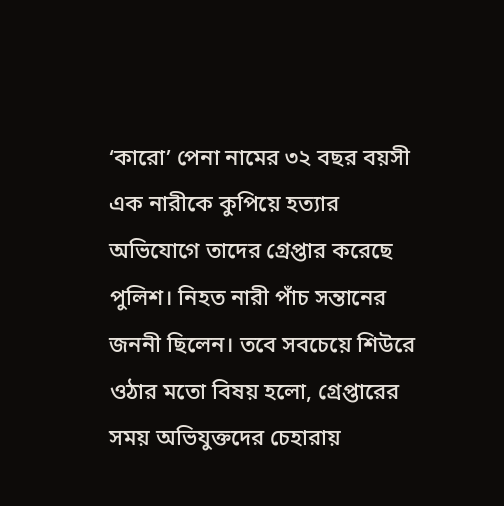‘কারো’ পেনা নামের ৩২ বছর বয়সী এক নারীকে কুপিয়ে হত্যার অভিযোগে তাদের গ্রেপ্তার করেছে পুলিশ। নিহত নারী পাঁচ সন্তানের জননী ছিলেন। তবে সবচেয়ে শিউরে ওঠার মতো বিষয় হলো, গ্রেপ্তারের সময় অভিযুক্তদের চেহারায়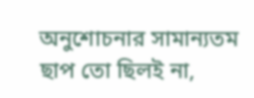অনুশোচনার সামান্যতম ছাপ তো ছিলই না,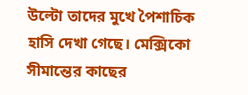উল্টো তাদের মুখে পৈশাচিক হাসি দেখা গেছে। মেক্সিকো সীমান্তের কাছের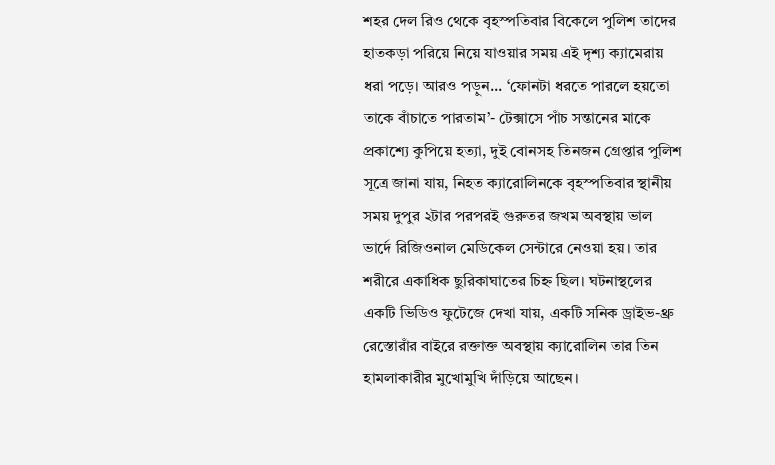শহর দেল রিও থেকে বৃহস্পতিবার বিকেলে পুলিশ তাদের হাতকড়া পরিয়ে নিয়ে যাওয়ার সময় এই দৃশ্য ক্যামেরায় ধরা পড়ে। আরও পড়ুন... ‘ফোনটা ধরতে পারলে হয়তো তাকে বাঁচাতে পারতাম’- টেক্সাসে পাঁচ সন্তানের মাকে প্রকাশ্যে কুপিয়ে হত্যা, দুই বোনসহ তিনজন গ্রেপ্তার পুলিশ সূত্রে জানা যায়, নিহত ক্যারোলিনকে বৃহস্পতিবার স্থানীয় সময় দুপুর ২টার পরপরই গুরুতর জখম অবস্থায় ভাল ভার্দে রিজিওনাল মেডিকেল সেন্টারে নেওয়া হয়। তার শরীরে একাধিক ছুরিকাঘাতের চিহ্ন ছিল। ঘটনাস্থলের একটি ভিডিও ফুটেজে দেখা যায়, একটি সনিক ড্রাইভ-থ্রু রেস্তোরাঁর বাইরে রক্তাক্ত অবস্থায় ক্যারোলিন তার তিন হামলাকারীর মুখোমুখি দাঁড়িয়ে আছেন।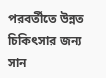পরবর্তীতে উন্নত চিকিৎসার জন্য সান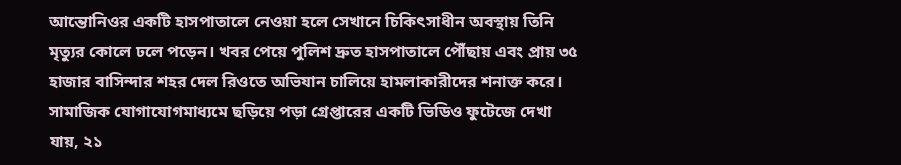আন্তোনিওর একটি হাসপাতালে নেওয়া হলে সেখানে চিকিৎসাধীন অবস্থায় তিনি মৃত্যুর কোলে ঢলে পড়েন। খবর পেয়ে পুলিশ দ্রুত হাসপাতালে পৌঁছায় এবং প্রায় ৩৫ হাজার বাসিন্দার শহর দেল রিওতে অভিযান চালিয়ে হামলাকারীদের শনাক্ত করে। সামাজিক যোগাযোগমাধ্যমে ছড়িয়ে পড়া গ্রেপ্তারের একটি ভিডিও ফুটেজে দেখা যায়, ২১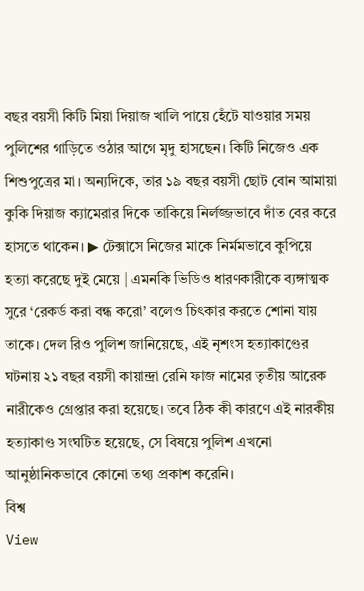বছর বয়সী কিটি মিয়া দিয়াজ খালি পায়ে হেঁটে যাওয়ার সময় পুলিশের গাড়িতে ওঠার আগে মৃদু হাসছেন। কিটি নিজেও এক শিশুপুত্রের মা। অন্যদিকে, তার ১৯ বছর বয়সী ছোট বোন আমায়া কুকি দিয়াজ ক্যামেরার দিকে তাকিয়ে নির্লজ্জভাবে দাঁত বের করে হাসতে থাকেন। ▶ টেক্সাসে নিজের মাকে নির্মমভাবে কুপিয়ে হত্যা করেছে দুই মেয়ে | এমনকি ভিডিও ধারণকারীকে ব্যঙ্গাত্মক সুরে ‘রেকর্ড করা বন্ধ করো’ বলেও চিৎকার করতে শোনা যায় তাকে। দেল রিও পুলিশ জানিয়েছে, এই নৃশংস হত্যাকাণ্ডের ঘটনায় ২১ বছর বয়সী কায়ান্দ্রা রেনি ফাজ নামের তৃতীয় আরেক নারীকেও গ্রেপ্তার করা হয়েছে। তবে ঠিক কী কারণে এই নারকীয় হত্যাকাণ্ড সংঘটিত হয়েছে, সে বিষয়ে পুলিশ এখনো আনুষ্ঠানিকভাবে কোনো তথ্য প্রকাশ করেনি।
বিশ্ব
View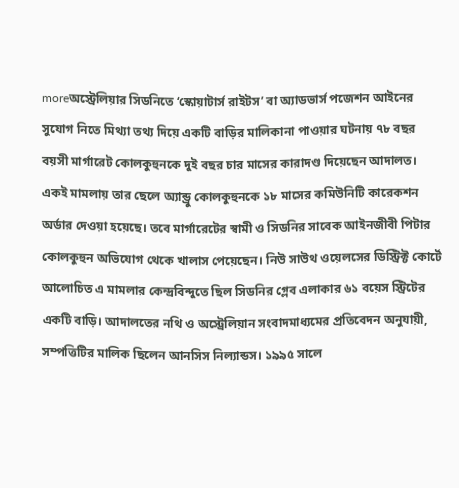moreঅস্ট্রেলিয়ার সিডনিতে ‘স্কোয়াটার্স রাইটস’ বা অ্যাডভার্স পজেশন আইনের সুযোগ নিতে মিথ্যা তথ্য দিয়ে একটি বাড়ির মালিকানা পাওয়ার ঘটনায় ৭৮ বছর বয়সী মার্গারেট কোলকুহুনকে দুই বছর চার মাসের কারাদণ্ড দিয়েছেন আদালত। একই মামলায় তার ছেলে অ্যান্ড্রু কোলকুহুনকে ১৮ মাসের কমিউনিটি কারেকশন অর্ডার দেওয়া হয়েছে। তবে মার্গারেটের স্বামী ও সিডনির সাবেক আইনজীবী পিটার কোলকুহুন অভিযোগ থেকে খালাস পেয়েছেন। নিউ সাউথ ওয়েলসের ডিস্ট্রিক্ট কোর্টে আলোচিত এ মামলার কেন্দ্রবিন্দুতে ছিল সিডনির গ্লেব এলাকার ৬১ বয়েস স্ট্রিটের একটি বাড়ি। আদালতের নথি ও অস্ট্রেলিয়ান সংবাদমাধ্যমের প্রতিবেদন অনুযায়ী, সম্পত্তিটির মালিক ছিলেন আনসিস নিল্যান্ডস। ১৯৯৫ সালে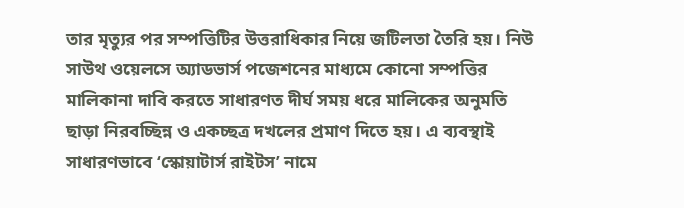তার মৃত্যুর পর সম্পত্তিটির উত্তরাধিকার নিয়ে জটিলতা তৈরি হয়। নিউ সাউথ ওয়েলসে অ্যাডভার্স পজেশনের মাধ্যমে কোনো সম্পত্তির মালিকানা দাবি করতে সাধারণত দীর্ঘ সময় ধরে মালিকের অনুমতি ছাড়া নিরবচ্ছিন্ন ও একচ্ছত্র দখলের প্রমাণ দিতে হয়। এ ব্যবস্থাই সাধারণভাবে ‘স্কোয়াটার্স রাইটস’ নামে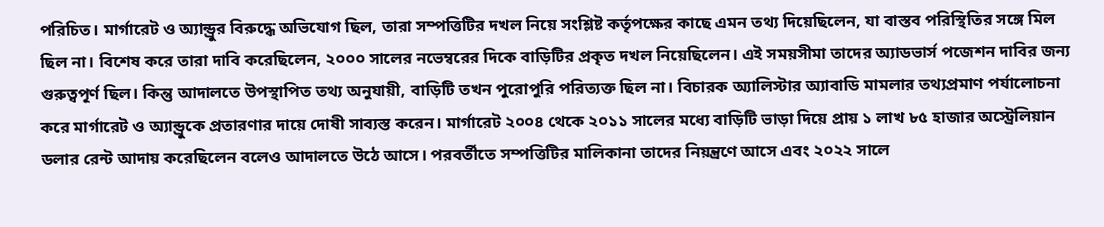পরিচিত। মার্গারেট ও অ্যান্ড্রুর বিরুদ্ধে অভিযোগ ছিল, তারা সম্পত্তিটির দখল নিয়ে সংশ্লিষ্ট কর্তৃপক্ষের কাছে এমন তথ্য দিয়েছিলেন, যা বাস্তব পরিস্থিতির সঙ্গে মিল ছিল না। বিশেষ করে তারা দাবি করেছিলেন, ২০০০ সালের নভেম্বরের দিকে বাড়িটির প্রকৃত দখল নিয়েছিলেন। এই সময়সীমা তাদের অ্যাডভার্স পজেশন দাবির জন্য গুরুত্বপূর্ণ ছিল। কিন্তু আদালতে উপস্থাপিত তথ্য অনুযায়ী, বাড়িটি তখন পুরোপুরি পরিত্যক্ত ছিল না। বিচারক অ্যালিস্টার অ্যাবাডি মামলার তথ্যপ্রমাণ পর্যালোচনা করে মার্গারেট ও অ্যান্ড্রুকে প্রতারণার দায়ে দোষী সাব্যস্ত করেন। মার্গারেট ২০০৪ থেকে ২০১১ সালের মধ্যে বাড়িটি ভাড়া দিয়ে প্রায় ১ লাখ ৮৫ হাজার অস্ট্রেলিয়ান ডলার রেন্ট আদায় করেছিলেন বলেও আদালতে উঠে আসে। পরবর্তীতে সম্পত্তিটির মালিকানা তাদের নিয়ন্ত্রণে আসে এবং ২০২২ সালে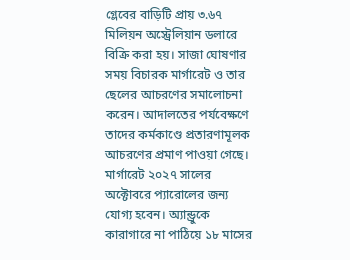গ্লেবের বাড়িটি প্রায় ৩.৬৭ মিলিয়ন অস্ট্রেলিয়ান ডলারে বিক্রি করা হয়। সাজা ঘোষণার সময় বিচারক মার্গারেট ও তার ছেলের আচরণের সমালোচনা করেন। আদালতের পর্যবেক্ষণে তাদের কর্মকাণ্ডে প্রতারণামূলক আচরণের প্রমাণ পাওয়া গেছে। মার্গারেট ২০২৭ সালের অক্টোবরে প্যারোলের জন্য যোগ্য হবেন। অ্যান্ড্রুকে কারাগারে না পাঠিয়ে ১৮ মাসের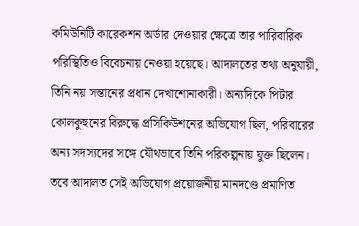কমিউনিটি কারেকশন অর্ডার দেওয়ার ক্ষেত্রে তার পারিবারিক পরিস্থিতিও বিবেচনায় নেওয়া হয়েছে। আদালতের তথ্য অনুযায়ী, তিনি নয় সন্তানের প্রধান দেখাশোনাকারী। অন্যদিকে পিটার কোলকুহুনের বিরুদ্ধে প্রসিকিউশনের অভিযোগ ছিল, পরিবারের অন্য সদস্যদের সঙ্গে যৌথভাবে তিনি পরিকল্পনায় যুক্ত ছিলেন। তবে আদালত সেই অভিযোগ প্রয়োজনীয় মানদণ্ডে প্রমাণিত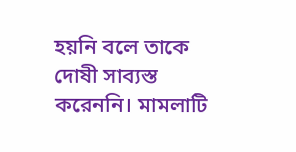হয়নি বলে তাকে দোষী সাব্যস্ত করেননি। মামলাটি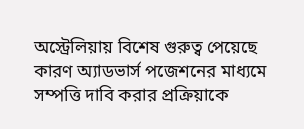অস্ট্রেলিয়ায় বিশেষ গুরুত্ব পেয়েছে কারণ অ্যাডভার্স পজেশনের মাধ্যমে সম্পত্তি দাবি করার প্রক্রিয়াকে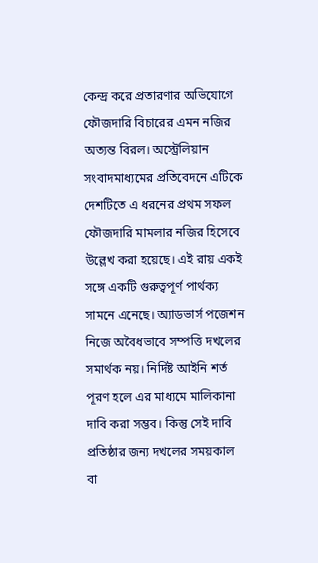কেন্দ্র করে প্রতারণার অভিযোগে ফৌজদারি বিচারের এমন নজির অত্যন্ত বিরল। অস্ট্রেলিয়ান সংবাদমাধ্যমের প্রতিবেদনে এটিকে দেশটিতে এ ধরনের প্রথম সফল ফৌজদারি মামলার নজির হিসেবে উল্লেখ করা হয়েছে। এই রায় একই সঙ্গে একটি গুরুত্বপূর্ণ পার্থক্য সামনে এনেছে। অ্যাডভার্স পজেশন নিজে অবৈধভাবে সম্পত্তি দখলের সমার্থক নয়। নির্দিষ্ট আইনি শর্ত পূরণ হলে এর মাধ্যমে মালিকানা দাবি করা সম্ভব। কিন্তু সেই দাবি প্রতিষ্ঠার জন্য দখলের সময়কাল বা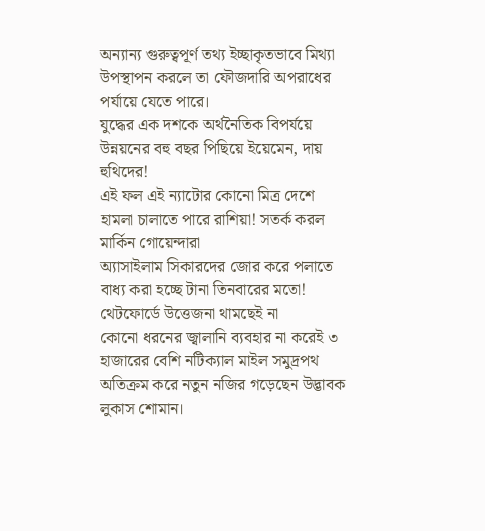অন্যান্য গুরুত্বপূর্ণ তথ্য ইচ্ছাকৃতভাবে মিথ্যা উপস্থাপন করলে তা ফৌজদারি অপরাধের পর্যায়ে যেতে পারে।
যুদ্ধের এক দশকে অর্থনৈতিক বিপর্যয়ে উন্নয়নের বহু বছর পিছিয়ে ইয়েমেন, দায় হুথিদের!
এই ফল এই ন্যাটোর কোনো মিত্র দেশে হামলা চালাতে পারে রাশিয়া! সতর্ক করল মার্কিন গোয়েন্দারা
অ্যাসাইলাম সিকারদের জোর করে পলাতে বাধ্য করা হচ্ছে টানা তিনবারের মতো! থেটফোর্ডে উত্তেজনা থামছেই না
কোনো ধরনের জ্বালানি ব্যবহার না করেই ৩ হাজারের বেশি নটিক্যাল মাইল সমুদ্রপথ অতিক্রম করে নতুন নজির গড়েছেন উদ্ভাবক লুকাস শোমান।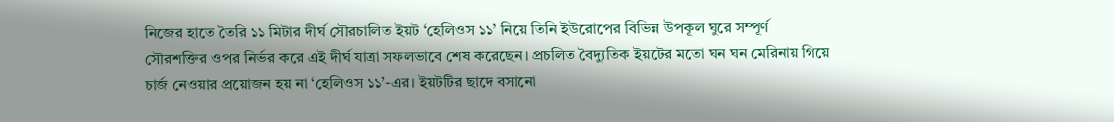নিজের হাতে তৈরি ১১ মিটার দীর্ঘ সৌরচালিত ইয়ট ‘হেলিওস ১১’ নিয়ে তিনি ইউরোপের বিভিন্ন উপকূল ঘুরে সম্পূর্ণ সৌরশক্তির ওপর নির্ভর করে এই দীর্ঘ যাত্রা সফলভাবে শেষ করেছেন। প্রচলিত বৈদ্যুতিক ইয়টের মতো ঘন ঘন মেরিনায় গিয়ে চার্জ নেওয়ার প্রয়োজন হয় না ‘হেলিওস ১১’-এর। ইয়টটির ছাদে বসানো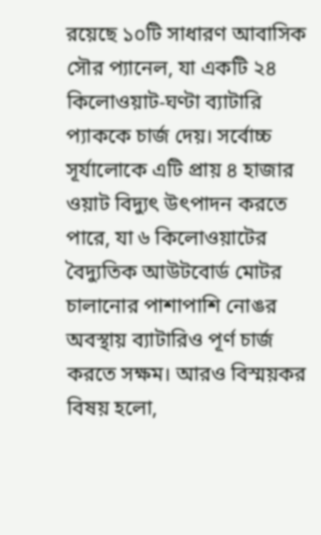রয়েছে ১০টি সাধারণ আবাসিক সৌর প্যানেল, যা একটি ২৪ কিলোওয়াট-ঘণ্টা ব্যাটারি প্যাককে চার্জ দেয়। সর্বোচ্চ সূর্যালোকে এটি প্রায় ৪ হাজার ওয়াট বিদ্যুৎ উৎপাদন করতে পারে, যা ৬ কিলোওয়াটের বৈদ্যুতিক আউটবোর্ড মোটর চালানোর পাশাপাশি নোঙর অবস্থায় ব্যাটারিও পূর্ণ চার্জ করতে সক্ষম। আরও বিস্ময়কর বিষয় হলো,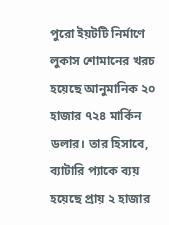পুরো ইয়টটি নির্মাণে লুকাস শোমানের খরচ হয়েছে আনুমানিক ২০ হাজার ৭২৪ মার্কিন ডলার। তার হিসাবে, ব্যাটারি প্যাকে ব্যয় হয়েছে প্রায় ২ হাজার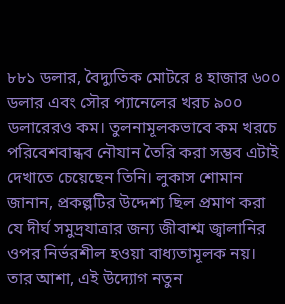৮৮১ ডলার, বৈদ্যুতিক মোটরে ৪ হাজার ৬০০ ডলার এবং সৌর প্যানেলের খরচ ৯০০ ডলারেরও কম। তুলনামূলকভাবে কম খরচে পরিবেশবান্ধব নৌযান তৈরি করা সম্ভব এটাই দেখাতে চেয়েছেন তিনি। লুকাস শোমান জানান, প্রকল্পটির উদ্দেশ্য ছিল প্রমাণ করা যে দীর্ঘ সমুদ্রযাত্রার জন্য জীবাশ্ম জ্বালানির ওপর নির্ভরশীল হওয়া বাধ্যতামূলক নয়। তার আশা, এই উদ্যোগ নতুন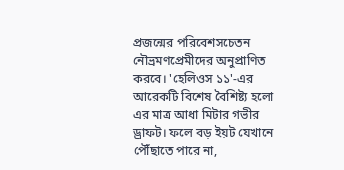প্রজন্মের পরিবেশসচেতন নৌভ্রমণপ্রেমীদের অনুপ্রাণিত করবে। 'হেলিওস ১১'-এর আরেকটি বিশেষ বৈশিষ্ট্য হলো এর মাত্র আধা মিটার গভীর ড্রাফট। ফলে বড় ইয়ট যেখানে পৌঁছাতে পারে না,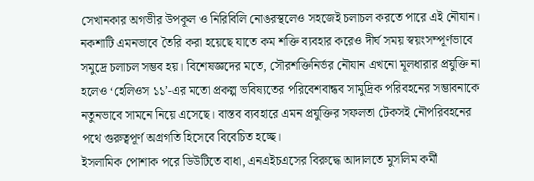সেখানকার অগভীর উপকূল ও নিরিবিলি নোঙরস্থলেও সহজেই চলাচল করতে পারে এই নৌযান। নকশাটি এমনভাবে তৈরি করা হয়েছে যাতে কম শক্তি ব্যবহার করেও দীর্ঘ সময় স্বয়ংসম্পূর্ণভাবে সমুদ্রে চলাচল সম্ভব হয়। বিশেষজ্ঞদের মতে, সৌরশক্তিনির্ভর নৌযান এখনো মূলধারার প্রযুক্তি না হলেও ‘হেলিওস ১১’-এর মতো প্রকল্প ভবিষ্যতের পরিবেশবান্ধব সামুদ্রিক পরিবহনের সম্ভাবনাকে নতুনভাবে সামনে নিয়ে এসেছে। বাস্তব ব্যবহারে এমন প্রযুক্তির সফলতা টেকসই নৌপরিবহনের পথে গুরুত্বপূর্ণ অগ্রগতি হিসেবে বিবেচিত হচ্ছে।
ইসলামিক পোশাক পরে ডিউটিতে বাধা, এনএইচএসের বিরুদ্ধে আদালতে মুসলিম কর্মী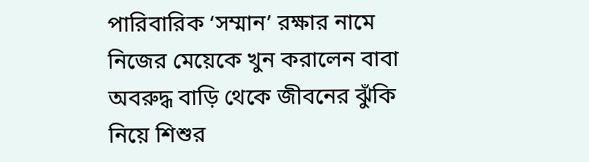পারিবারিক ‘সম্মান’ রক্ষার নামে নিজের মেয়েকে খুন করালেন বাবা
অবরুদ্ধ বাড়ি থেকে জীবনের ঝুঁকি নিয়ে শিশুর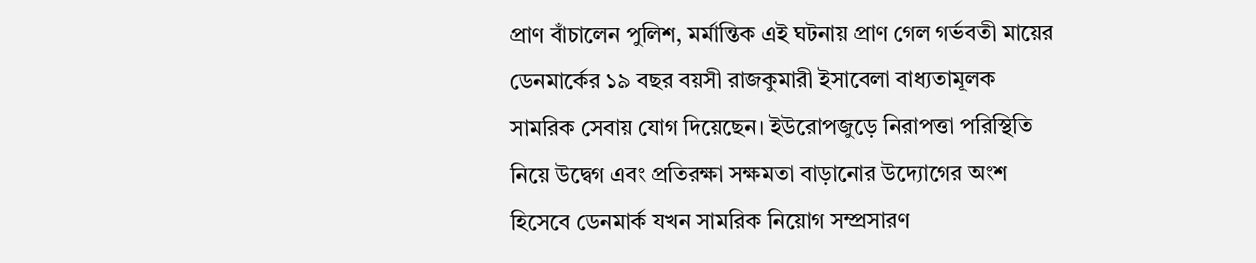প্রাণ বাঁচালেন পুলিশ, মর্মান্তিক এই ঘটনায় প্রাণ গেল গর্ভবতী মায়ের
ডেনমার্কের ১৯ বছর বয়সী রাজকুমারী ইসাবেলা বাধ্যতামূলক সামরিক সেবায় যোগ দিয়েছেন। ইউরোপজুড়ে নিরাপত্তা পরিস্থিতি নিয়ে উদ্বেগ এবং প্রতিরক্ষা সক্ষমতা বাড়ানোর উদ্যোগের অংশ হিসেবে ডেনমার্ক যখন সামরিক নিয়োগ সম্প্রসারণ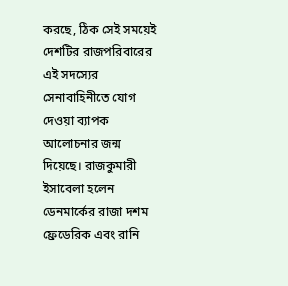করছে, ঠিক সেই সময়েই দেশটির রাজপরিবারের এই সদস্যের সেনাবাহিনীতে যোগ দেওয়া ব্যাপক আলোচনার জন্ম দিয়েছে। রাজকুমারী ইসাবেলা হলেন ডেনমার্কের রাজা দশম ফ্রেডেরিক এবং রানি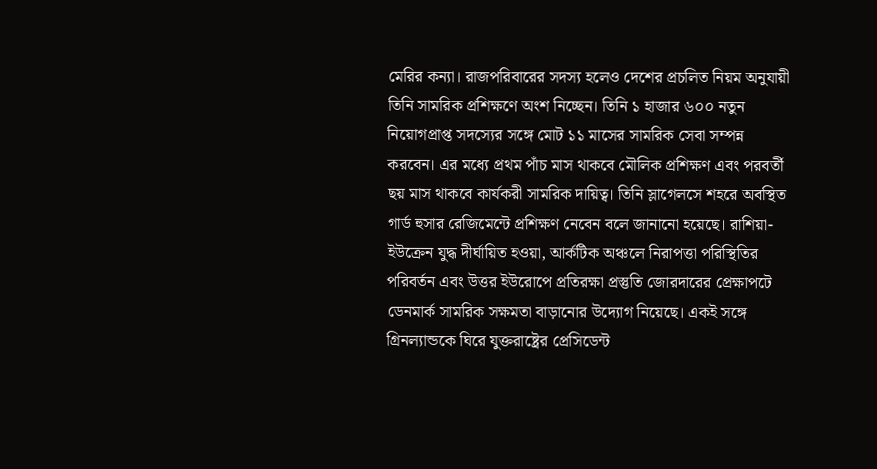মেরির কন্যা। রাজপরিবারের সদস্য হলেও দেশের প্রচলিত নিয়ম অনুযায়ী তিনি সামরিক প্রশিক্ষণে অংশ নিচ্ছেন। তিনি ১ হাজার ৬০০ নতুন নিয়োগপ্রাপ্ত সদস্যের সঙ্গে মোট ১১ মাসের সামরিক সেবা সম্পন্ন করবেন। এর মধ্যে প্রথম পাঁচ মাস থাকবে মৌলিক প্রশিক্ষণ এবং পরবর্তী ছয় মাস থাকবে কার্যকরী সামরিক দায়িত্ব। তিনি স্লাগেলসে শহরে অবস্থিত গার্ড হুসার রেজিমেন্টে প্রশিক্ষণ নেবেন বলে জানানো হয়েছে। রাশিয়া-ইউক্রেন যুদ্ধ দীর্ঘায়িত হওয়া, আর্কটিক অঞ্চলে নিরাপত্তা পরিস্থিতির পরিবর্তন এবং উত্তর ইউরোপে প্রতিরক্ষা প্রস্তুতি জোরদারের প্রেক্ষাপটে ডেনমার্ক সামরিক সক্ষমতা বাড়ানোর উদ্যোগ নিয়েছে। একই সঙ্গে গ্রিনল্যান্ডকে ঘিরে যুক্তরাষ্ট্রের প্রেসিডেন্ট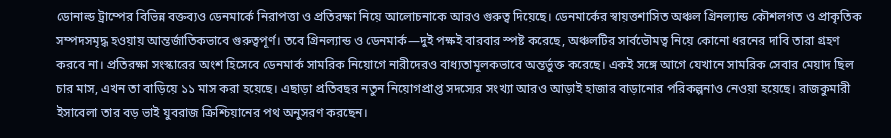ডোনাল্ড ট্রাম্পের বিভিন্ন বক্তব্যও ডেনমার্কে নিরাপত্তা ও প্রতিরক্ষা নিয়ে আলোচনাকে আরও গুরুত্ব দিয়েছে। ডেনমার্কের স্বায়ত্তশাসিত অঞ্চল গ্রিনল্যান্ড কৌশলগত ও প্রাকৃতিক সম্পদসমৃদ্ধ হওয়ায় আন্তর্জাতিকভাবে গুরুত্বপূর্ণ। তবে গ্রিনল্যান্ড ও ডেনমার্ক—দুই পক্ষই বারবার স্পষ্ট করেছে, অঞ্চলটির সার্বভৌমত্ব নিয়ে কোনো ধরনের দাবি তারা গ্রহণ করবে না। প্রতিরক্ষা সংস্কারের অংশ হিসেবে ডেনমার্ক সামরিক নিয়োগে নারীদেরও বাধ্যতামূলকভাবে অন্তর্ভুক্ত করেছে। একই সঙ্গে আগে যেখানে সামরিক সেবার মেয়াদ ছিল চার মাস, এখন তা বাড়িয়ে ১১ মাস করা হয়েছে। এছাড়া প্রতিবছর নতুন নিয়োগপ্রাপ্ত সদস্যের সংখ্যা আরও আড়াই হাজার বাড়ানোর পরিকল্পনাও নেওয়া হয়েছে। রাজকুমারী ইসাবেলা তার বড় ভাই যুবরাজ ক্রিশ্চিয়ানের পথ অনুসরণ করছেন।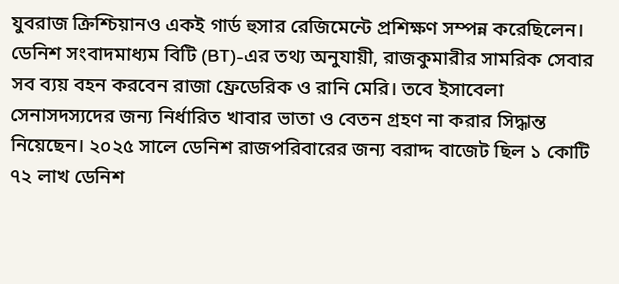যুবরাজ ক্রিশ্চিয়ানও একই গার্ড হুসার রেজিমেন্টে প্রশিক্ষণ সম্পন্ন করেছিলেন। ডেনিশ সংবাদমাধ্যম বিটি (BT)-এর তথ্য অনুযায়ী, রাজকুমারীর সামরিক সেবার সব ব্যয় বহন করবেন রাজা ফ্রেডেরিক ও রানি মেরি। তবে ইসাবেলা সেনাসদস্যদের জন্য নির্ধারিত খাবার ভাতা ও বেতন গ্রহণ না করার সিদ্ধান্ত নিয়েছেন। ২০২৫ সালে ডেনিশ রাজপরিবারের জন্য বরাদ্দ বাজেট ছিল ১ কোটি ৭২ লাখ ডেনিশ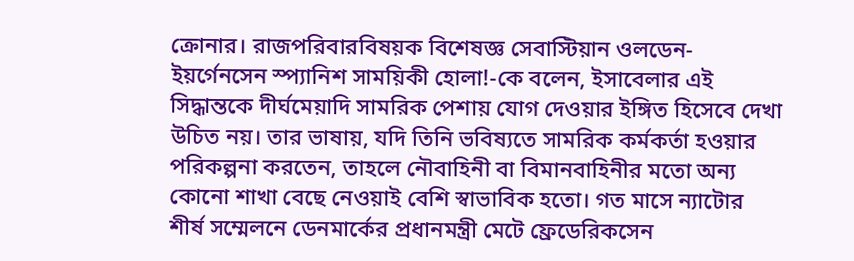ক্রোনার। রাজপরিবারবিষয়ক বিশেষজ্ঞ সেবাস্টিয়ান ওলডেন-ইয়র্গেনসেন স্প্যানিশ সাময়িকী হোলা!-কে বলেন, ইসাবেলার এই সিদ্ধান্তকে দীর্ঘমেয়াদি সামরিক পেশায় যোগ দেওয়ার ইঙ্গিত হিসেবে দেখা উচিত নয়। তার ভাষায়, যদি তিনি ভবিষ্যতে সামরিক কর্মকর্তা হওয়ার পরিকল্পনা করতেন, তাহলে নৌবাহিনী বা বিমানবাহিনীর মতো অন্য কোনো শাখা বেছে নেওয়াই বেশি স্বাভাবিক হতো। গত মাসে ন্যাটোর শীর্ষ সম্মেলনে ডেনমার্কের প্রধানমন্ত্রী মেটে ফ্রেডেরিকসেন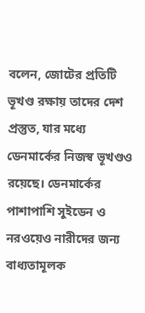বলেন, জোটের প্রতিটি ভূখণ্ড রক্ষায় তাদের দেশ প্রস্তুত, যার মধ্যে ডেনমার্কের নিজস্ব ভূখণ্ডও রয়েছে। ডেনমার্কের পাশাপাশি সুইডেন ও নরওয়েও নারীদের জন্য বাধ্যতামূলক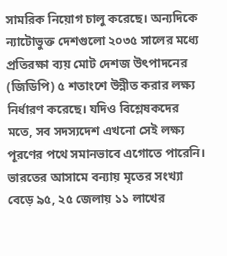সামরিক নিয়োগ চালু করেছে। অন্যদিকে ন্যাটোভুক্ত দেশগুলো ২০৩৫ সালের মধ্যে প্রতিরক্ষা ব্যয় মোট দেশজ উৎপাদনের (জিডিপি) ৫ শতাংশে উন্নীত করার লক্ষ্য নির্ধারণ করেছে। যদিও বিশ্লেষকদের মতে, সব সদস্যদেশ এখনো সেই লক্ষ্য পূরণের পথে সমানভাবে এগোতে পারেনি।
ভারতের আসামে বন্যায় মৃতের সংখ্যা বেড়ে ৯৫, ২৫ জেলায় ১১ লাখের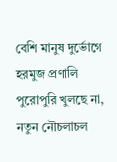বেশি মানুষ দুর্ভোগে
হরমুজ প্রণালি পুরোপুরি খুলছে না, নতুন নৌচলাচল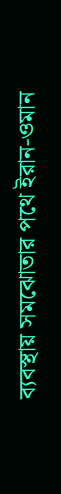ব্যবস্থায় সমঝোতার পথে ইরান-ওমান